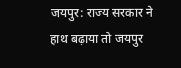जयपुर: राज्य सरकार ने हाथ बढ़ाया तो जयपुर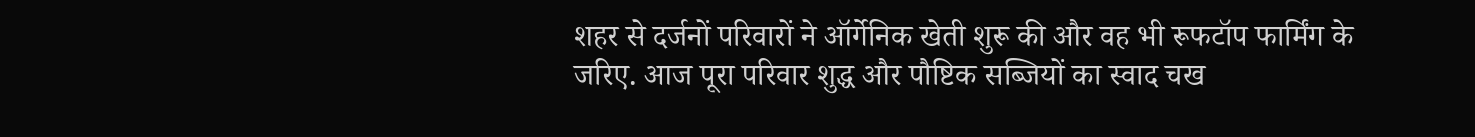शहर से दर्जनों परिवारों ने ऑर्गेनिक खेती शुरू की और वह भी रूफटॉप फार्मिंग के जरिए. आज पूरा परिवार शुद्ध और पौष्टिक सब्जियों का स्वाद चख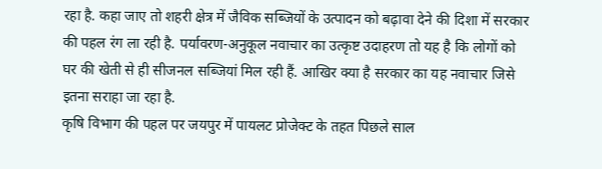रहा है. कहा जाए तो शहरी क्षेत्र में जैविक सब्जियों के उत्पादन को बढ़ावा देने की दिशा में सरकार की पहल रंग ला रही है. पर्यावरण-अनुकूल नवाचार का उत्कृष्ट उदाहरण तो यह है कि लोगों को घर की खेती से ही सीजनल सब्जियां मिल रही हैं. आखिर क्या है सरकार का यह नवाचार जिसे इतना सराहा जा रहा है.
कृषि विभाग की पहल पर जयपुर में पायलट प्रोजेक्ट के तहत पिछले साल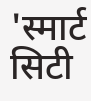'स्मार्ट सिटी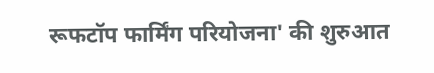रूफटॉप फार्मिंग परियोजना' की शुरुआत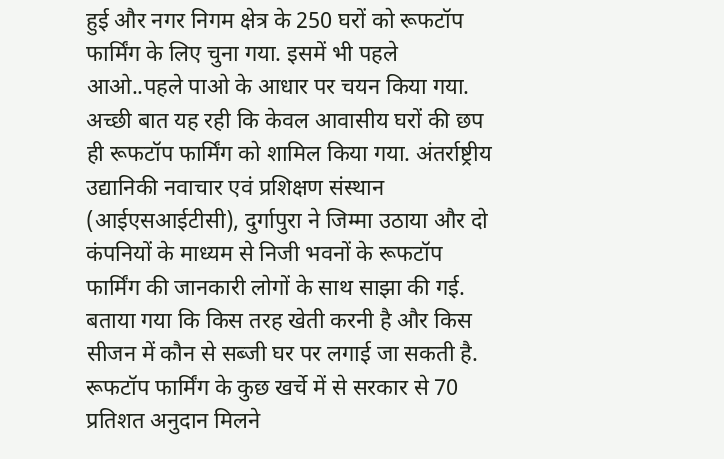हुई और नगर निगम क्षेत्र के 250 घरों को रूफटॉप फार्मिंग के लिए चुना गया. इसमें भी पहले आओ..पहले पाओ के आधार पर चयन किया गया. अच्छी बात यह रही कि केवल आवासीय घरों की छप ही रूफटॉप फार्मिंग को शामिल किया गया. अंतर्राष्ट्रीय उद्यानिकी नवाचार एवं प्रशिक्षण संस्थान (आईएसआईटीसी), दुर्गापुरा ने जिम्मा उठाया और दो कंपनियों के माध्यम से निजी भवनों के रूफटॉप फार्मिंग की जानकारी लोगों के साथ साझा की गई. बताया गया कि किस तरह खेती करनी है और किस सीजन में कौन से सब्जी घर पर लगाई जा सकती है. रूफटॉप फार्मिंग के कुछ खर्चे में से सरकार से 70 प्रतिशत अनुदान मिलने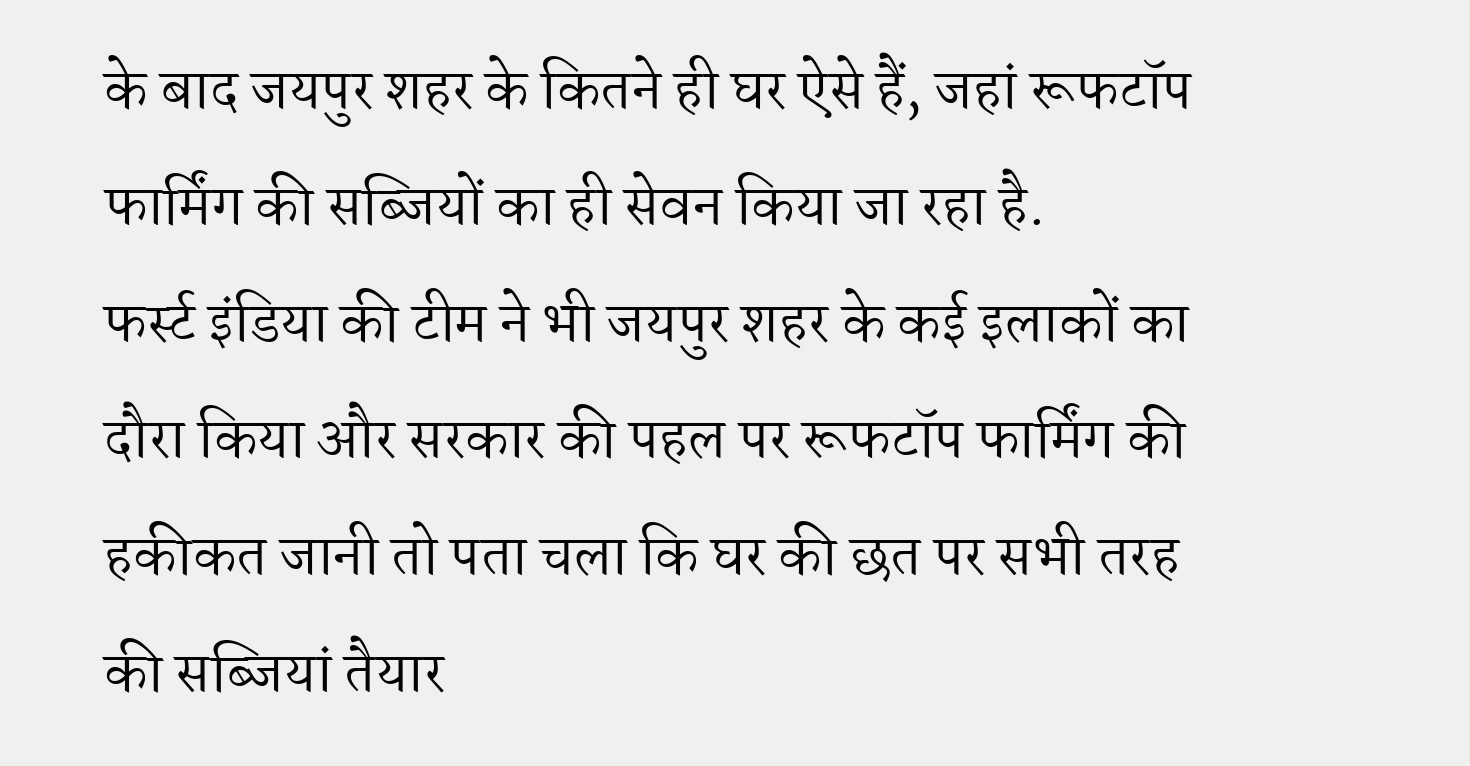के बाद जयपुर शहर के कितने ही घर ऐसे हैं, जहां रूफटॉप फार्मिंग की सब्जियों का ही सेवन किया जा रहा है.
फर्स्ट इंडिया की टीम ने भी जयपुर शहर के कई इलाकों का दौरा किया और सरकार की पहल पर रूफटॉप फार्मिंग की हकीकत जानी तो पता चला कि घर की छत पर सभी तरह की सब्जियां तैयार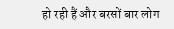हो रही हैं और बरसों बार लोग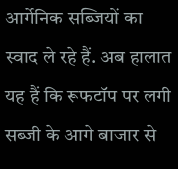आर्गेनिक सब्जियों का स्वाद ले रहे हैं. अब हालात यह हैं कि रूफटॉप पर लगी सब्जी के आगे बाजार से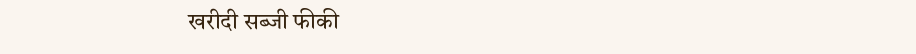खरीदी सब्जी फीकी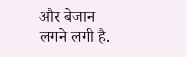और बेजान लगने लगी है.